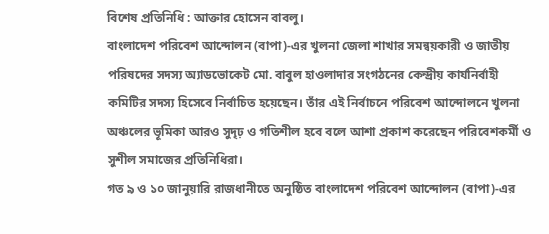বিশেষ প্রতিনিধি : আক্তার হোসেন বাবলু।
বাংলাদেশ পরিবেশ আন্দোলন (বাপা)-এর খুলনা জেলা শাখার সমন্বয়কারী ও জাতীয় পরিষদের সদস্য অ্যাডভোকেট মো. বাবুল হাওলাদার সংগঠনের কেন্দ্রীয় কার্যনির্বাহী কমিটির সদস্য হিসেবে নির্বাচিত হয়েছেন। তাঁর এই নির্বাচনে পরিবেশ আন্দোলনে খুলনা অঞ্চলের ভূমিকা আরও সুদৃঢ় ও গতিশীল হবে বলে আশা প্রকাশ করেছেন পরিবেশকর্মী ও সুশীল সমাজের প্রতিনিধিরা।
গত ৯ ও ১০ জানুয়ারি রাজধানীতে অনুষ্ঠিত বাংলাদেশ পরিবেশ আন্দোলন (বাপা)-এর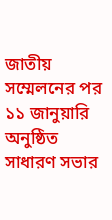জাতীয় সম্মেলনের পর ১১ জানুয়ারি অনুষ্ঠিত সাধারণ সভার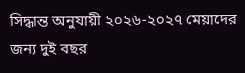সিদ্ধান্ত অনুযায়ী ২০২৬-২০২৭ মেয়াদের জন্য দুই বছর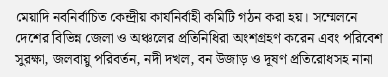মেয়াদি নবনির্বাচিত কেন্দ্রীয় কার্যনির্বাহী কমিটি গঠন করা হয়। সম্মেলনে দেশের বিভিন্ন জেলা ও অঞ্চলের প্রতিনিধিরা অংশগ্রহণ করেন এবং পরিবেশ সুরক্ষা, জলবায়ু পরিবর্তন, নদী দখল, বন উজাড় ও দূষণ প্রতিরোধসহ নানা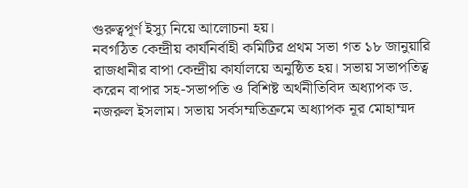গুরুত্বপূর্ণ ইস্যু নিয়ে আলোচনা হয়।
নবগঠিত কেন্দ্রীয় কার্যনির্বাহী কমিটির প্রথম সভা গত ১৮ জানুয়ারি রাজধানীর বাপা কেন্দ্রীয় কার্যালয়ে অনুষ্ঠিত হয়। সভায় সভাপতিত্ব করেন বাপার সহ-সভাপতি ও বিশিষ্ট অর্থনীতিবিদ অধ্যাপক ড. নজরুল ইসলাম। সভায় সর্বসম্মতিক্রমে অধ্যাপক নূর মোহাম্মদ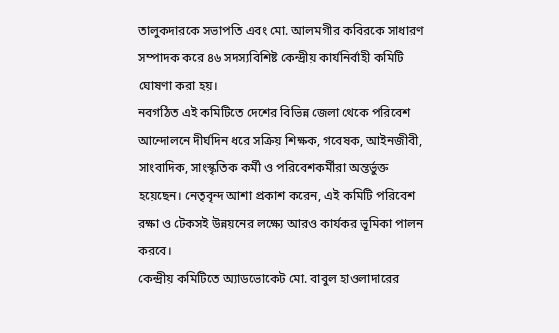তালুকদারকে সভাপতি এবং মো. আলমগীর কবিরকে সাধারণ সম্পাদক করে ৪৬ সদস্যবিশিষ্ট কেন্দ্রীয় কার্যনির্বাহী কমিটি ঘোষণা করা হয়।
নবগঠিত এই কমিটিতে দেশের বিভিন্ন জেলা থেকে পরিবেশ আন্দোলনে দীর্ঘদিন ধরে সক্রিয় শিক্ষক, গবেষক, আইনজীবী, সাংবাদিক, সাংস্কৃতিক কর্মী ও পরিবেশকর্মীরা অন্তর্ভুক্ত হয়েছেন। নেতৃবৃন্দ আশা প্রকাশ করেন, এই কমিটি পরিবেশ রক্ষা ও টেকসই উন্নয়নের লক্ষ্যে আরও কার্যকর ভূমিকা পালন করবে।
কেন্দ্রীয় কমিটিতে অ্যাডভোকেট মো. বাবুল হাওলাদারের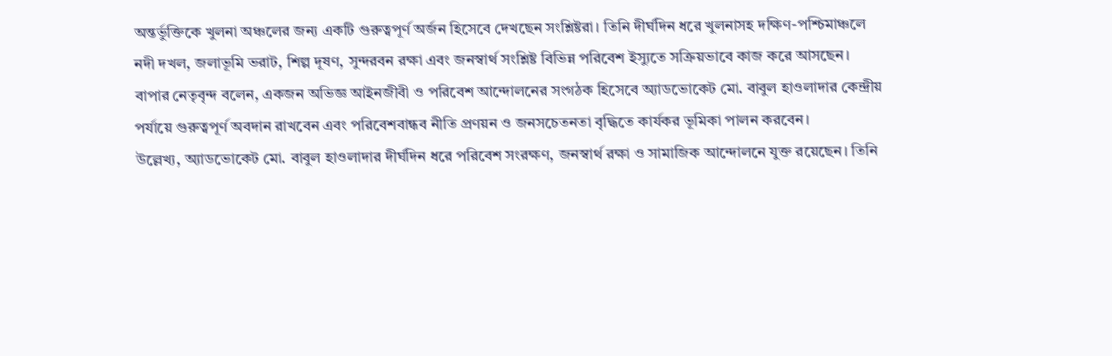অন্তর্ভুক্তিকে খুলনা অঞ্চলের জন্য একটি গুরুত্বপূর্ণ অর্জন হিসেবে দেখছেন সংশ্লিষ্টরা। তিনি দীর্ঘদিন ধরে খুলনাসহ দক্ষিণ-পশ্চিমাঞ্চলে নদী দখল, জলাভূমি ভরাট, শিল্প দূষণ, সুন্দরবন রক্ষা এবং জনস্বার্থ সংশ্লিষ্ট বিভিন্ন পরিবেশ ইস্যুতে সক্রিয়ভাবে কাজ করে আসছেন।
বাপার নেতৃবৃন্দ বলেন, একজন অভিজ্ঞ আইনজীবী ও পরিবেশ আন্দোলনের সংগঠক হিসেবে অ্যাডভোকেট মো. বাবুল হাওলাদার কেন্দ্রীয় পর্যায়ে গুরুত্বপূর্ণ অবদান রাখবেন এবং পরিবেশবান্ধব নীতি প্রণয়ন ও জনসচেতনতা বৃদ্ধিতে কার্যকর ভূমিকা পালন করবেন।
উল্লেখ্য, অ্যাডভোকেট মো. বাবুল হাওলাদার দীর্ঘদিন ধরে পরিবেশ সংরক্ষণ, জনস্বার্থ রক্ষা ও সামাজিক আন্দোলনে যুক্ত রয়েছেন। তিনি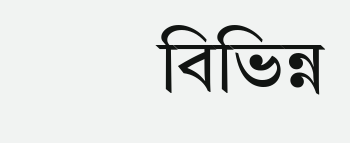বিভিন্ন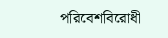পরিবেশবিরোধী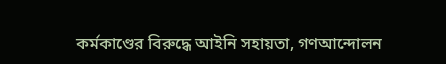কর্মকাণ্ডের বিরুদ্ধে আইনি সহায়তা, গণআন্দোলন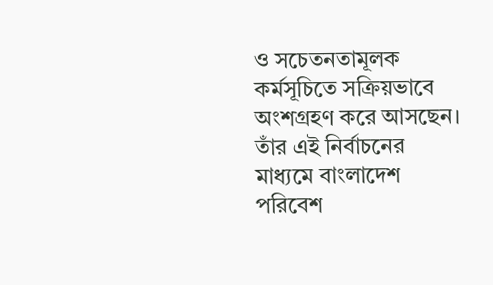ও সচেতনতামূলক কর্মসূচিতে সক্রিয়ভাবে অংশগ্রহণ করে আসছেন। তাঁর এই নির্বাচনের মাধ্যমে বাংলাদেশ পরিবেশ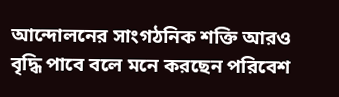আন্দোলনের সাংগঠনিক শক্তি আরও বৃদ্ধি পাবে বলে মনে করছেন পরিবেশ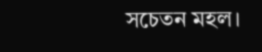সচেতন মহল।